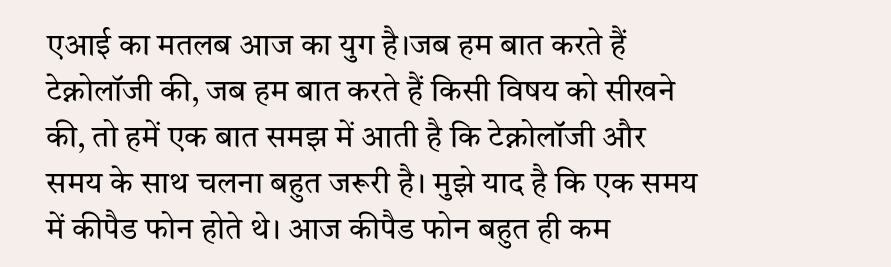एआई का मतलब आज का युग है।जब हम बात करते हैं टेक्नोलॉजी की, जब हम बात करते हैं किसी विषय को सीखने की, तो हमें एक बात समझ में आती है कि टेक्नोलॉजी और समय के साथ चलना बहुत जरूरी है। मुझे याद है कि एक समय में कीपैड फोन होते थे। आज कीपैड फोन बहुत ही कम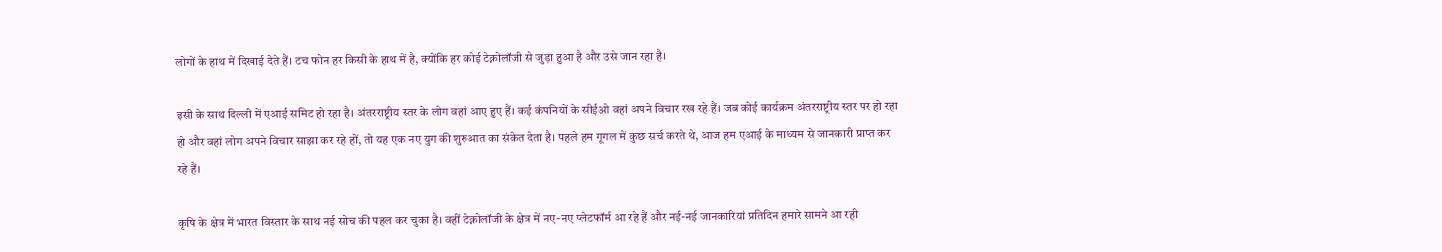लोगों के हाथ में दिखाई देते हैं। टच फोन हर किसी के हाथ में है, क्योंकि हर कोई टेक्नोलॉजी से जुड़ा हुआ है और उसे जान रहा है।

इसी के साथ दिल्ली में एआई समिट हो रहा है। अंतरराष्ट्रीय स्तर के लोग वहां आए हुए हैं। कई कंपनियों के सीईओ वहां अपने विचार रख रहे हैं। जब कोई कार्यक्रम अंतरराष्ट्रीय स्तर पर हो रहा हो और वहां लोग अपने विचार साझा कर रहे हों, तो यह एक नए युग की शुरुआत का संकेत देता है। पहले हम गूगल में कुछ सर्च करते थे, आज हम एआई के माध्यम से जानकारी प्राप्त कर रहे हैं।

कृषि के क्षेत्र में भारत विस्तार के साथ नई सोच की पहल कर चुका है। वहीं टेक्नोलॉजी के क्षेत्र में नए-नए प्लेटफॉर्म आ रहे हैं और नई-नई जानकारियां प्रतिदिन हमारे सामने आ रही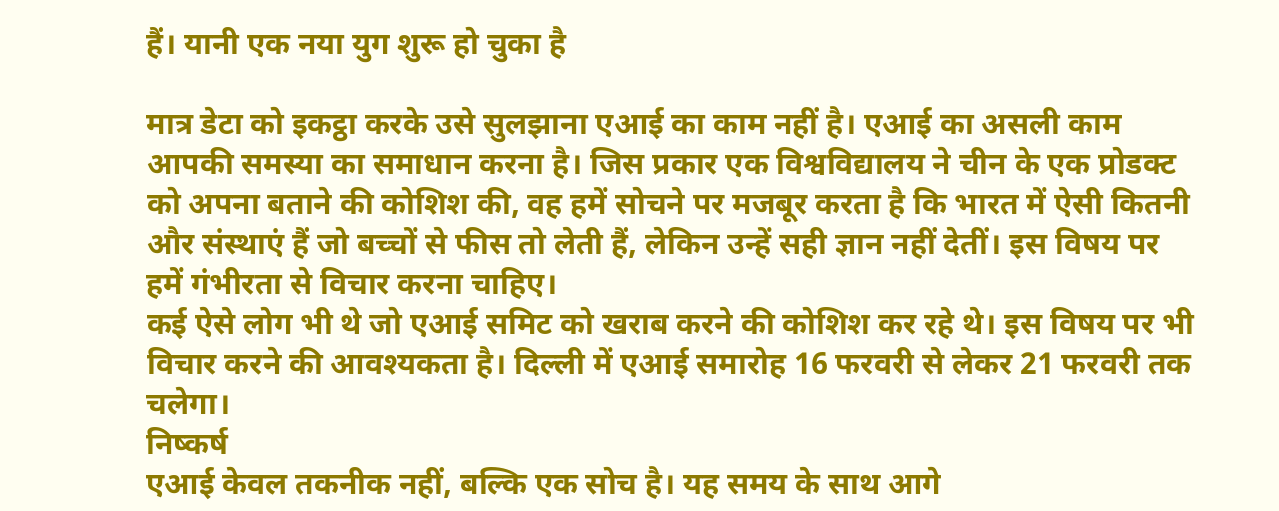हैं। यानी एक नया युग शुरू हो चुका है

मात्र डेटा को इकट्ठा करके उसे सुलझाना एआई का काम नहीं है। एआई का असली काम आपकी समस्या का समाधान करना है। जिस प्रकार एक विश्वविद्यालय ने चीन के एक प्रोडक्ट को अपना बताने की कोशिश की, वह हमें सोचने पर मजबूर करता है कि भारत में ऐसी कितनी और संस्थाएं हैं जो बच्चों से फीस तो लेती हैं, लेकिन उन्हें सही ज्ञान नहीं देतीं। इस विषय पर हमें गंभीरता से विचार करना चाहिए।
कई ऐसे लोग भी थे जो एआई समिट को खराब करने की कोशिश कर रहे थे। इस विषय पर भी विचार करने की आवश्यकता है। दिल्ली में एआई समारोह 16 फरवरी से लेकर 21 फरवरी तक चलेगा।
निष्कर्ष
एआई केवल तकनीक नहीं, बल्कि एक सोच है। यह समय के साथ आगे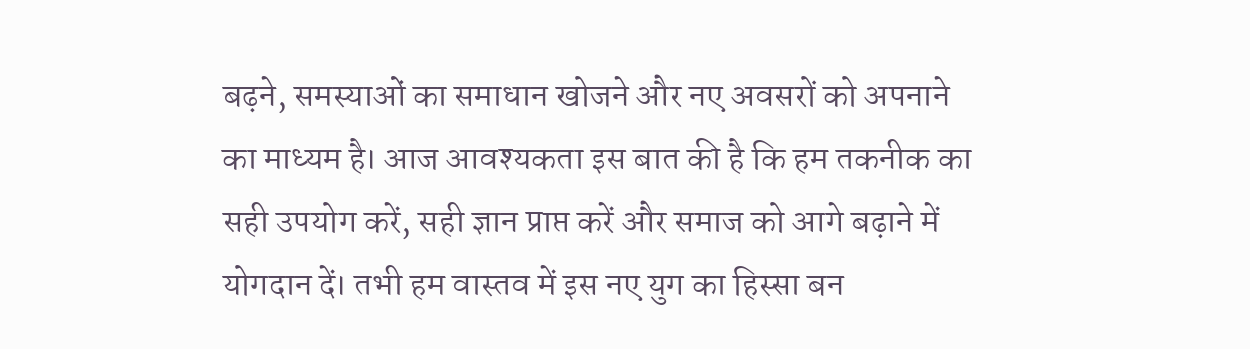बढ़ने, समस्याओं का समाधान खोजने और नए अवसरों को अपनाने का माध्यम है। आज आवश्यकता इस बात की है कि हम तकनीक का सही उपयोग करें, सही ज्ञान प्राप्त करें और समाज को आगे बढ़ाने में योगदान दें। तभी हम वास्तव में इस नए युग का हिस्सा बन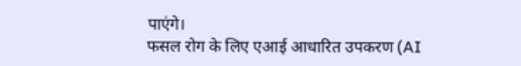पाएंगे।
फसल रोग के लिए एआई आधारित उपकरण (AI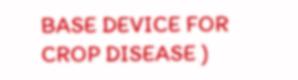BASE DEVICE FOR CROP DISEASE )